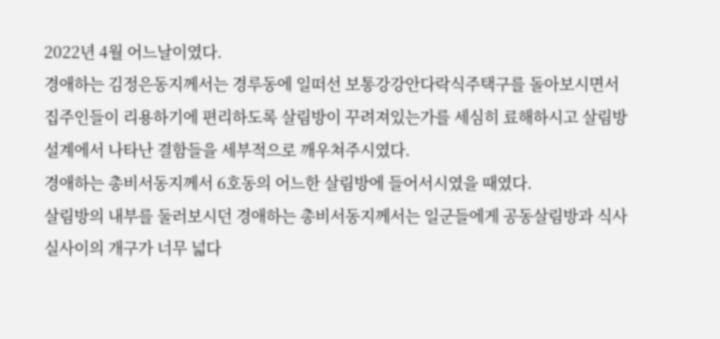2022년 4월 어느날이였다.
경애하는 김정은동지께서는 경루동에 일떠선 보통강강안다락식주택구를 돌아보시면서 집주인들이 리용하기에 편리하도록 살림방이 꾸려져있는가를 세심히 료해하시고 살림방설계에서 나타난 결함들을 세부적으로 깨우쳐주시였다.
경애하는 총비서동지께서 6호동의 어느한 살림방에 들어서시였을 때였다.
살림방의 내부를 둘러보시던 경애하는 총비서동지께서는 일군들에게 공동살림방과 식사실사이의 개구가 너무 넓다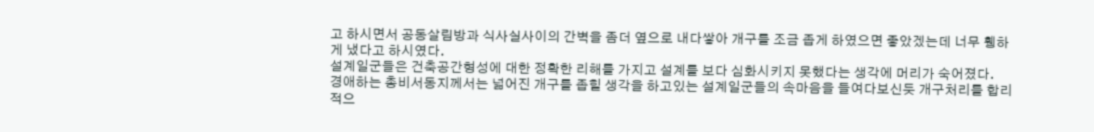고 하시면서 공동살림방과 식사실사이의 간벽을 좀더 옆으로 내다쌓아 개구를 조금 좁게 하였으면 좋았겠는데 너무 휑하게 냈다고 하시였다.
설계일군들은 건축공간형성에 대한 정확한 리해를 가지고 설계를 보다 심화시키지 못했다는 생각에 머리가 숙어졌다.
경애하는 총비서동지께서는 넓어진 개구를 좁힐 생각을 하고있는 설계일군들의 속마음을 들여다보신듯 개구처리를 합리적으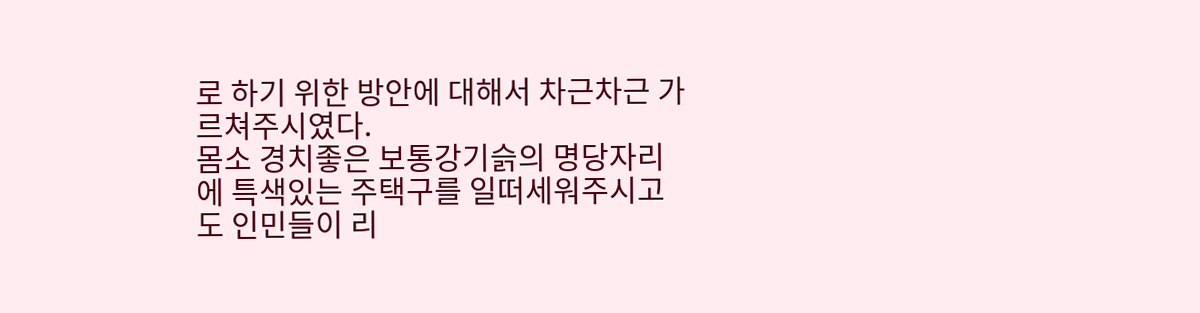로 하기 위한 방안에 대해서 차근차근 가르쳐주시였다.
몸소 경치좋은 보통강기슭의 명당자리에 특색있는 주택구를 일떠세워주시고도 인민들이 리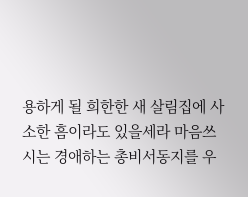용하게 될 희한한 새 살림집에 사소한 흠이라도 있을세라 마음쓰시는 경애하는 총비서동지를 우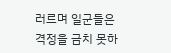러르며 일군들은 격정을 금치 못하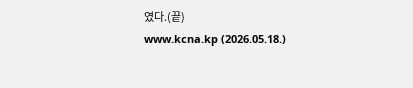였다.(끝)
www.kcna.kp (2026.05.18.)